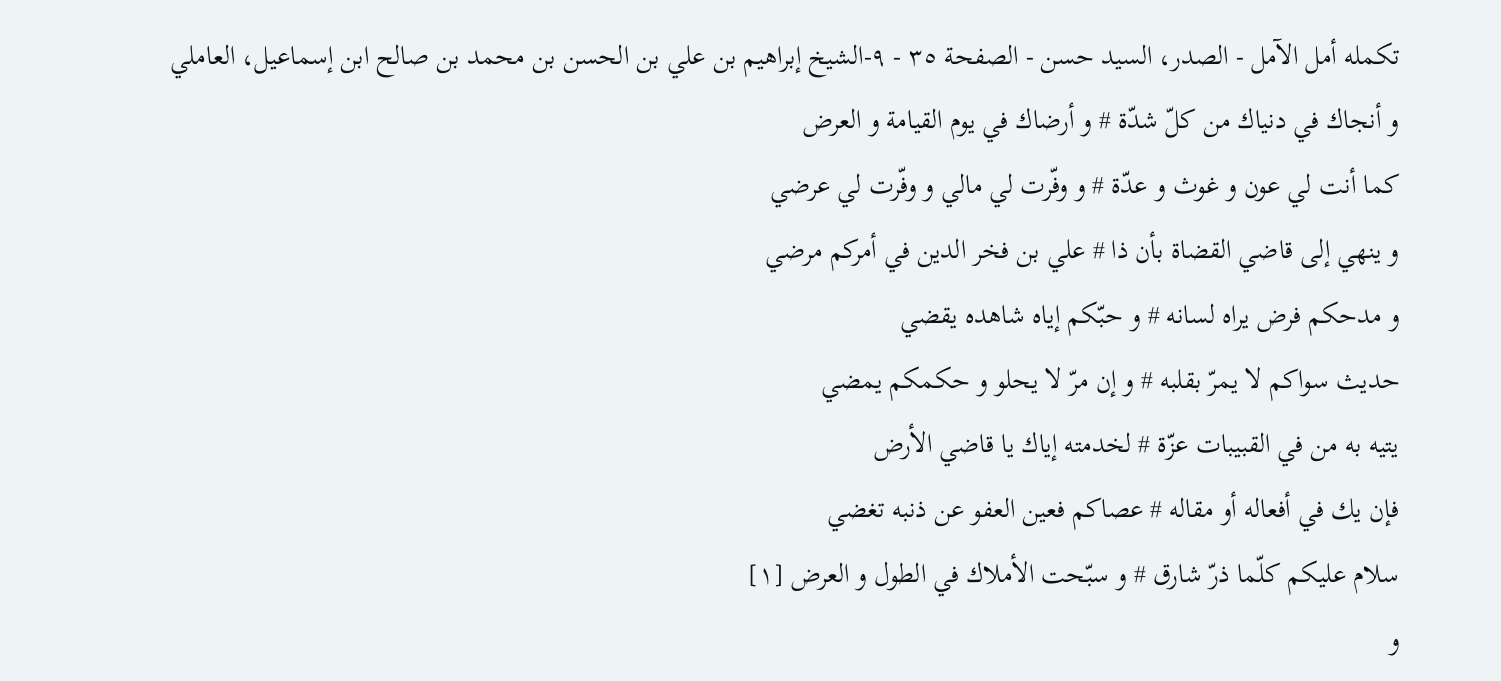تكمله أمل الآمل - الصدر، السيد حسن - الصفحة ٣٥ - ٩-الشيخ إبراهيم بن علي بن الحسن بن محمد بن صالح ابن إسماعيل، العاملي
و أنجاك في دنياك من كلّ شدّة # و أرضاك في يوم القيامة و العرض
كما أنت لي عون و غوث و عدّة # و وفّرت لي مالي و وفّرت لي عرضي
و ينهي إلى قاضي القضاة بأن ذا # علي بن فخر الدين في أمركم مرضي
و مدحكم فرض يراه لسانه # و حبّكم إياه شاهده يقضي
حديث سواكم لا يمرّ بقلبه # و إن مرّ لا يحلو و حكمكم يمضي
يتيه به من في القبيبات عزّة # لخدمته إياك يا قاضي الأرض
فإن يك في أفعاله أو مقاله # عصاكم فعين العفو عن ذنبه تغضي
سلام عليكم كلّما ذرّ شارق # و سبّحت الأملاك في الطول و العرض [١]
و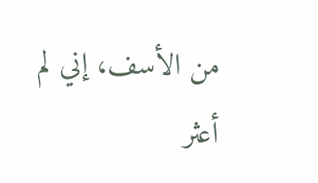من الأسف، إني لم أعثر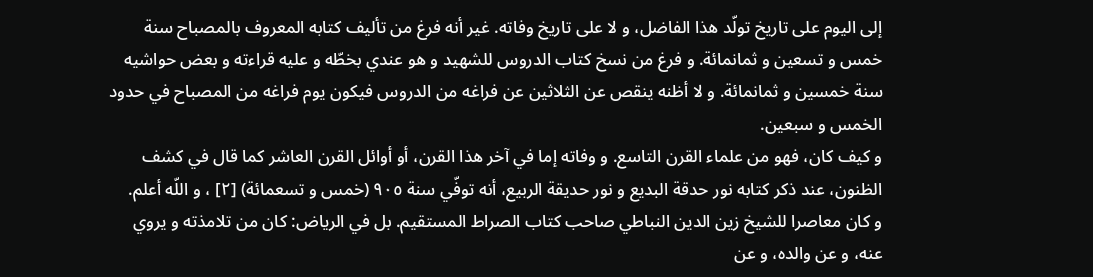إلى اليوم على تاريخ تولّد هذا الفاضل، و لا على تاريخ وفاته. غير أنه فرغ من تأليف كتابه المعروف بالمصباح سنة خمس و تسعين و ثمانمائة. و فرغ من نسخ كتاب الدروس للشهيد و هو عندي بخطّه و عليه قراءته و بعض حواشيه سنة خمسين و ثمانمائة. و لا أظنه ينقص عن الثلاثين عن فراغه من الدروس فيكون يوم فراغه من المصباح في حدود الخمس و سبعين.
و كيف كان، فهو من علماء القرن التاسع. و وفاته إما في آخر هذا القرن، أو أوائل القرن العاشر كما قال في كشف الظنون، عند ذكر كتابه نور حدقة البديع و نور حديقة الربيع، أنه توفّي سنة ٩٠٥ (خمس و تسعمائة) [٢] ، و اللّه أعلم.
و كان معاصرا للشيخ زين الدين النباطي صاحب كتاب الصراط المستقيم. بل في الرياض: كان من تلامذته و يروي عنه، و عن والده، و عن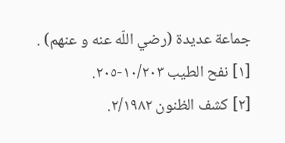جماعة عديدة (رضي اللّه عنه و عنهم) .
[١] نفح الطيب ١٠/٢٠٣-٢٠٥.
[٢] كشف الظنون ٢/١٩٨٢.